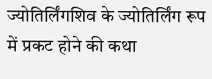ज्योतिर्लिंगशिव के ज्योतिर्लिंग रूप में प्रकट होने की कथा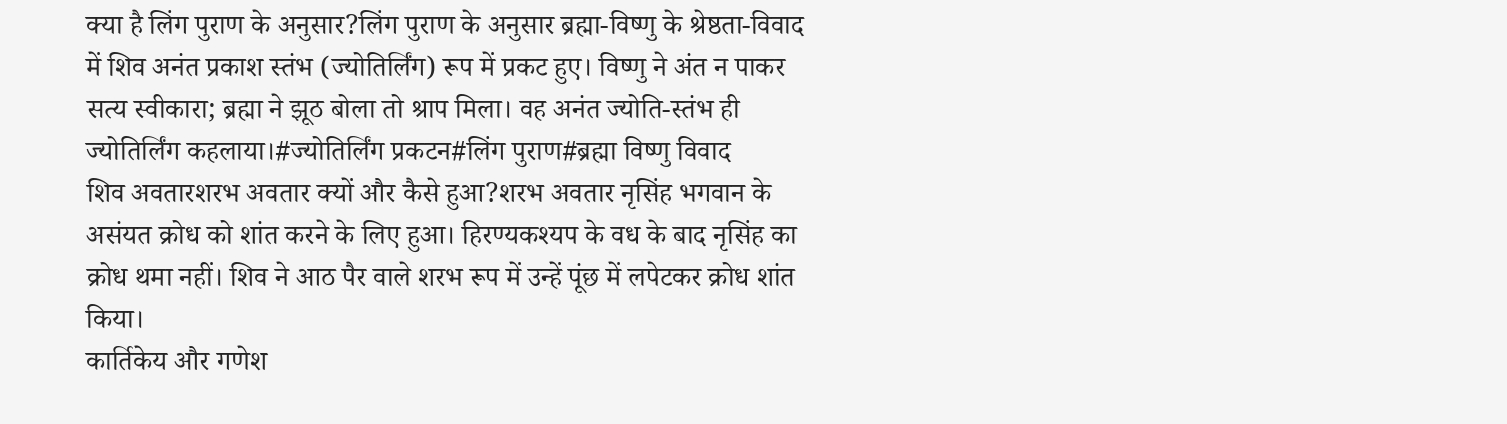क्या है लिंग पुराण के अनुसार?लिंग पुराण के अनुसार ब्रह्मा-विष्णु के श्रेष्ठता-विवाद में शिव अनंत प्रकाश स्तंभ (ज्योतिर्लिंग) रूप में प्रकट हुए। विष्णु ने अंत न पाकर सत्य स्वीकारा; ब्रह्मा ने झूठ बोला तो श्राप मिला। वह अनंत ज्योति-स्तंभ ही ज्योतिर्लिंग कहलाया।#ज्योतिर्लिंग प्रकटन#लिंग पुराण#ब्रह्मा विष्णु विवाद
शिव अवतारशरभ अवतार क्यों और कैसे हुआ?शरभ अवतार नृसिंह भगवान के असंयत क्रोध को शांत करने के लिए हुआ। हिरण्यकश्यप के वध के बाद नृसिंह का क्रोध थमा नहीं। शिव ने आठ पैर वाले शरभ रूप में उन्हें पूंछ में लपेटकर क्रोध शांत किया।
कार्तिकेय और गणेश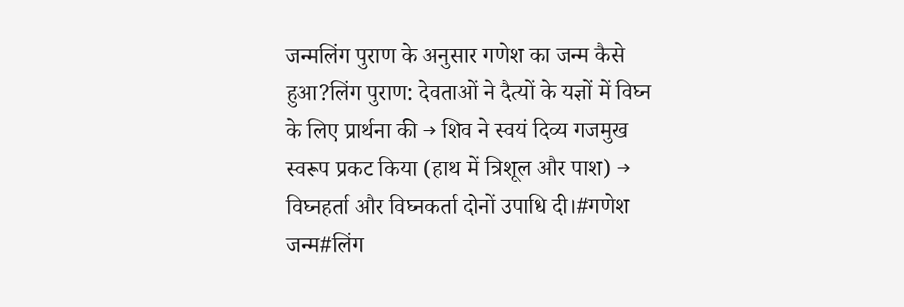जन्मलिंग पुराण के अनुसार गणेश का जन्म कैसे हुआ?लिंग पुराण: देवताओं ने दैत्यों के यज्ञों में विघ्न के लिए प्रार्थना की → शिव ने स्वयं दिव्य गजमुख स्वरूप प्रकट किया (हाथ में त्रिशूल और पाश) → विघ्नहर्ता और विघ्नकर्ता दोनों उपाधि दी।#गणेश जन्म#लिंग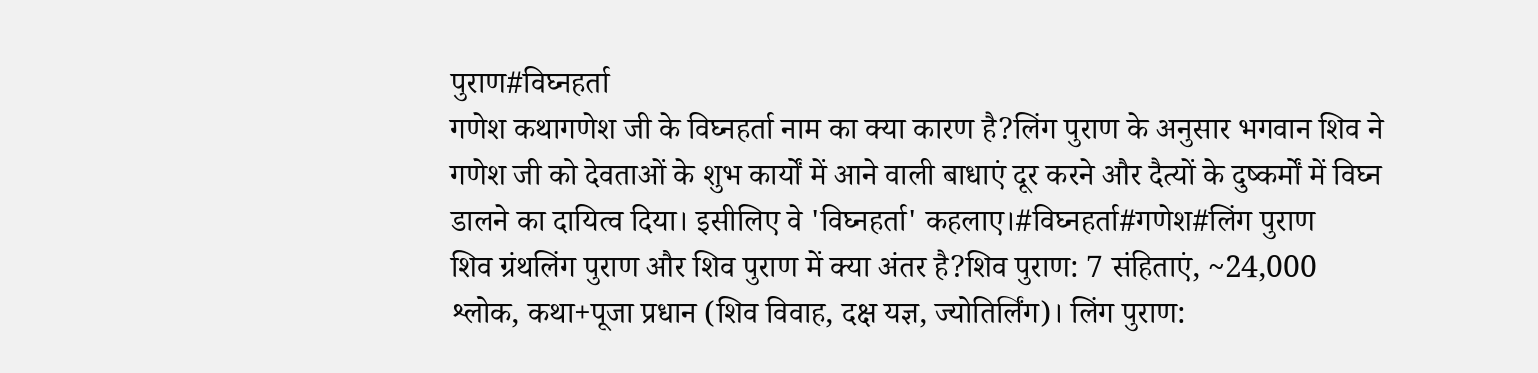पुराण#विघ्नहर्ता
गणेश कथागणेश जी के विघ्नहर्ता नाम का क्या कारण है?लिंग पुराण के अनुसार भगवान शिव ने गणेश जी को देवताओं के शुभ कार्यों में आने वाली बाधाएं दूर करने और दैत्यों के दुष्कर्मों में विघ्न डालने का दायित्व दिया। इसीलिए वे 'विघ्नहर्ता' कहलाए।#विघ्नहर्ता#गणेश#लिंग पुराण
शिव ग्रंथलिंग पुराण और शिव पुराण में क्या अंतर है?शिव पुराण: 7 संहिताएं, ~24,000 श्लोक, कथा+पूजा प्रधान (शिव विवाह, दक्ष यज्ञ, ज्योतिर्लिंग)। लिंग पुराण: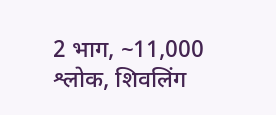2 भाग, ~11,000 श्लोक, शिवलिंग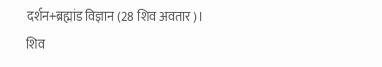दर्शन+ब्रह्मांड विज्ञान (28 शिव अवतार)। शिव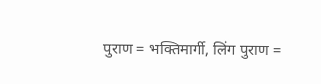पुराण = भक्तिमार्गी, लिंग पुराण =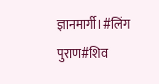ज्ञानमार्गी।#लिंग पुराण#शिव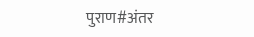पुराण#अंतर